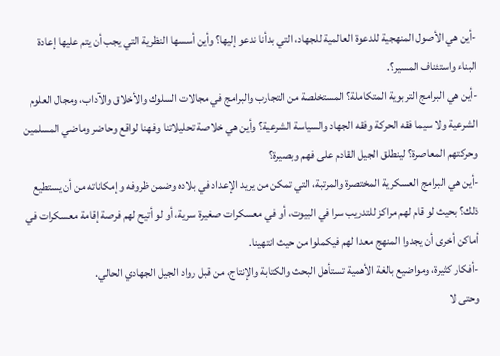-أين هي الأصول المنهجية للدعوة العالمية للجهاد، التي بدأنا ندعو إليها؟ وأين أسسها النظرية التي يجب أن يتم عليها إعادة البناء واستئناف المسير؟.
-أين هي البرامج التربوية المتكاملة؟ المستخلصة من التجارب والبرامج في مجالات السلوك والأخلاق والآداب، ومجال العلوم الشرعية ولا سيما فقه الحركة وفقه الجهاد والسياسة الشرعية؟ وأين هي خلاصة تحليلاتنا وفهنا لواقع وحاضر وماضي المسلمين وحركتهم المعاصرة؟ لينطلق الجيل القادم على فهم وبصيرة؟
-أين هي البرامج العسكرية المختصرة والمرتبة، التي تمكن من يريد الإعداد في بلاده وضمن ظروفه وإمكاناته من أن يستطيع ذلك؟ بحيث لو قام لهم مراكز للتدريب سرا في البيوت، أو في معسكرات صغيرة سرية، أو لو أتيح لهم فرصة إقامة معسكرات في أماكن أخرى أن يجدوا المنهج معدا لهم فيكملوا من حيث انتهينا.
-أفكار كثيرة، ومواضيع بالغة الأهمية تستأهل البحث والكتابة والإنتاج، من قبل رواد الجيل الجهادي الحالي.
وحتى لا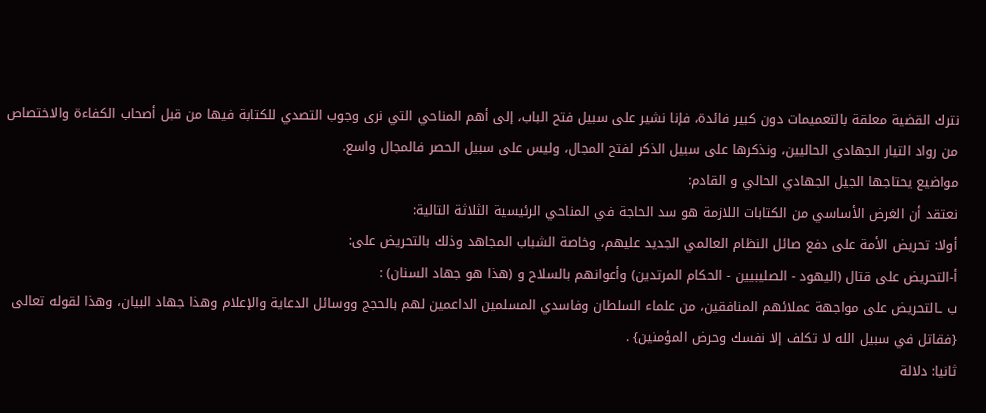نترك القضية معلقة بالتعميمات دون كبير فائدة، فإنا نشير على سبيل فتح الباب، إلى أهم المناحي التي نرى وجوب التصدي للكتابة فيها من قبل أصحاب الكفاءة والاختصاص من رواد التيار الجهادي الحاليين، ونذكرها على سبيل الذكر لفتح المجال، وليس على سبيل الحصر فالمجال واسع.
مواضيع يحتاجها الجيل الجهادي الحالي و القادم:
نعتقد أن الغرض الأساسي من الكتابات اللازمة هو سد الحاجة في المناحي الرئيسية الثلاثة التالية:
أولا: تحريض الأمة على دفع صائل النظام العالمي الجديد عليهم، وخاصة الشباب المجاهد وذلك بالتحريض على:
أ-التحريض على قتال (اليهود - الصليبيين - الحكام المرتدين) وأعوانهم بالسلاح و (هذا هو جهاد السنان) :
ب ـالتحريض على مواجهة عملائهم المنافقين، من علماء السلطان وفاسدي المسلمين الداعمين لهم بالحجج ووسائل الدعاية والإعلام وهذا جهاد البيان، وهذا لقوله تعالى {فقاتل في سبيل الله لا تكلف إلا نفسك وحرض المؤمنين} .
ثانيا: دلالة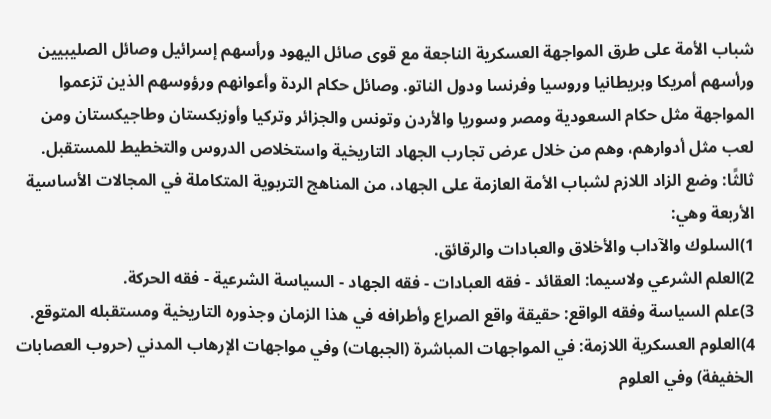شباب الأمة على طرق المواجهة العسكرية الناجعة مع قوى صائل اليهود ورأسهم إسرائيل وصائل الصليبيين ورأسهم أمريكا وبريطانيا وروسيا وفرنسا ودول الناتو. وصائل حكام الردة وأعوانهم ورؤوسهم الذين تزعموا المواجهة مثل حكام السعودية ومصر وسوريا والأردن وتونس والجزائر وتركيا وأوزبكستان وطاجيكستان ومن لعب مثل أدوارهم، وهم من خلال عرض تجارب الجهاد التاريخية واستخلاص الدروس والتخطيط للمستقبل.
ثالثًا: وضع الزاد اللازم لشباب الأمة العازمة على الجهاد، من المناهج التربوية المتكاملة في المجالات الأساسية الأربعة وهي:
1)السلوك والآداب والأخلاق والعبادات والرقائق.
2)العلم الشرعي ولاسيما: العقائد - فقه العبادات - فقه الجهاد - السياسة الشرعية - فقه الحركة.
3)علم السياسة وفقه الواقع: حقيقة واقع الصراع وأطرافه في هذا الزمان وجذوره التاريخية ومستقبله المتوقع.
4)العلوم العسكرية اللازمة: في المواجهات المباشرة (الجبهات) وفي مواجهات الإرهاب المدني (حروب العصابات الخفيفة) وفي العلوم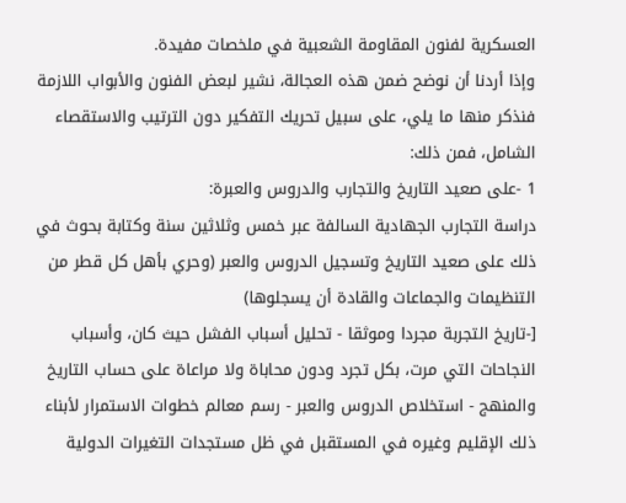العسكرية لفنون المقاومة الشعبية في ملخصات مفيدة.
وإذا أردنا أن نوضح ضمن هذه العجالة، نشير لبعض الفنون والأبواب اللازمة فنذكر منها ما يلي، على سبيل تحريك التفكير دون الترتيب والاستقصاء الشامل، فمن ذلك:
1 -على صعيد التاريخ والتجارب والدروس والعبرة:
دراسة التجارب الجهادية السالفة عبر خمس وثلاثين سنة وكتابة بحوث في ذلك على صعيد التاريخ وتسجيل الدروس والعبر (وحري بأهل كل قطر من التنظيمات والجماعات والقادة أن يسجلوها)
[-تاريخ التجربة مجردا وموثقا - تحليل أسباب الفشل حيث كان، وأسباب النجاحات التي مرت، بكل تجرد ودون محاباة ولا مراعاة على حساب التاريخ والمنهج - استخلاص الدروس والعبر - رسم معالم خطوات الاستمرار لأبناء ذلك الإقليم وغيره في المستقبل في ظل مستجدات التغيرات الدولية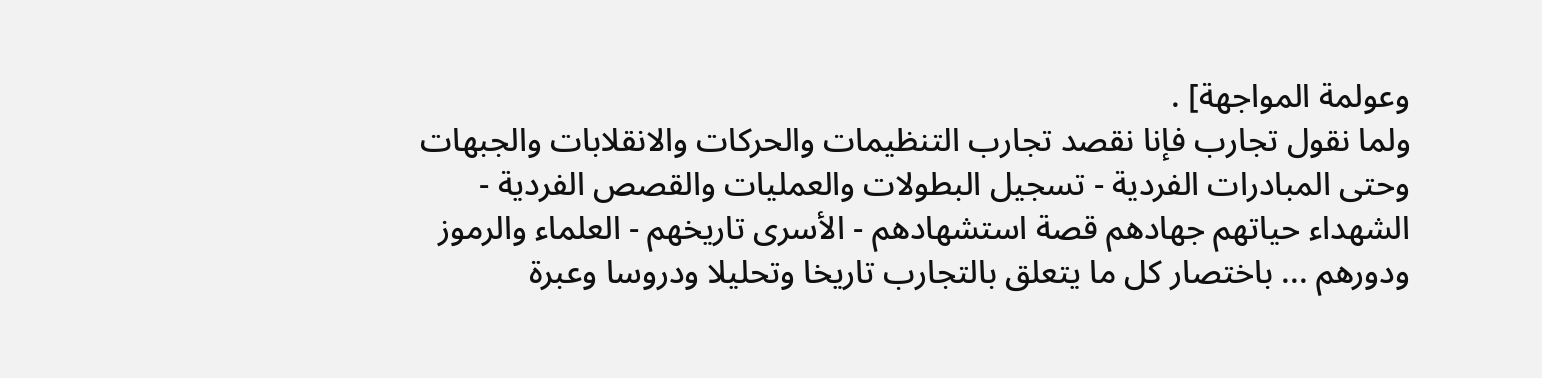وعولمة المواجهة] .
ولما نقول تجارب فإنا نقصد تجارب التنظيمات والحركات والانقلابات والجبهات وحتى المبادرات الفردية - تسجيل البطولات والعمليات والقصص الفردية - الشهداء حياتهم جهادهم قصة استشهادهم - الأسرى تاريخهم - العلماء والرموز ودورهم ... باختصار كل ما يتعلق بالتجارب تاريخا وتحليلا ودروسا وعبرة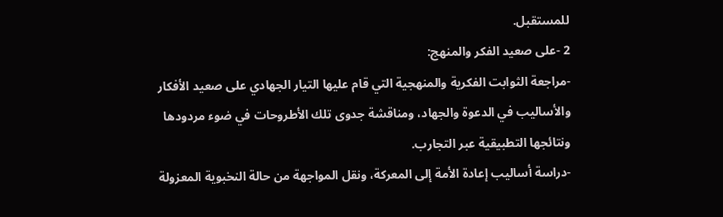للمستقبل.
2 -على صعيد الفكر والمنهج:
-مراجعة الثوابت الفكرية والمنهجية التي قام عليها التيار الجهادي على صعيد الأفكار والأساليب في الدعوة والجهاد، ومناقشة جدوى تلك الأطروحات في ضوء مردودها ونتائجها التطبيقية عبر التجارب.
-دراسة أساليب إعادة الأمة إلى المعركة، ونقل المواجهة من حالة النخبوية المعزولة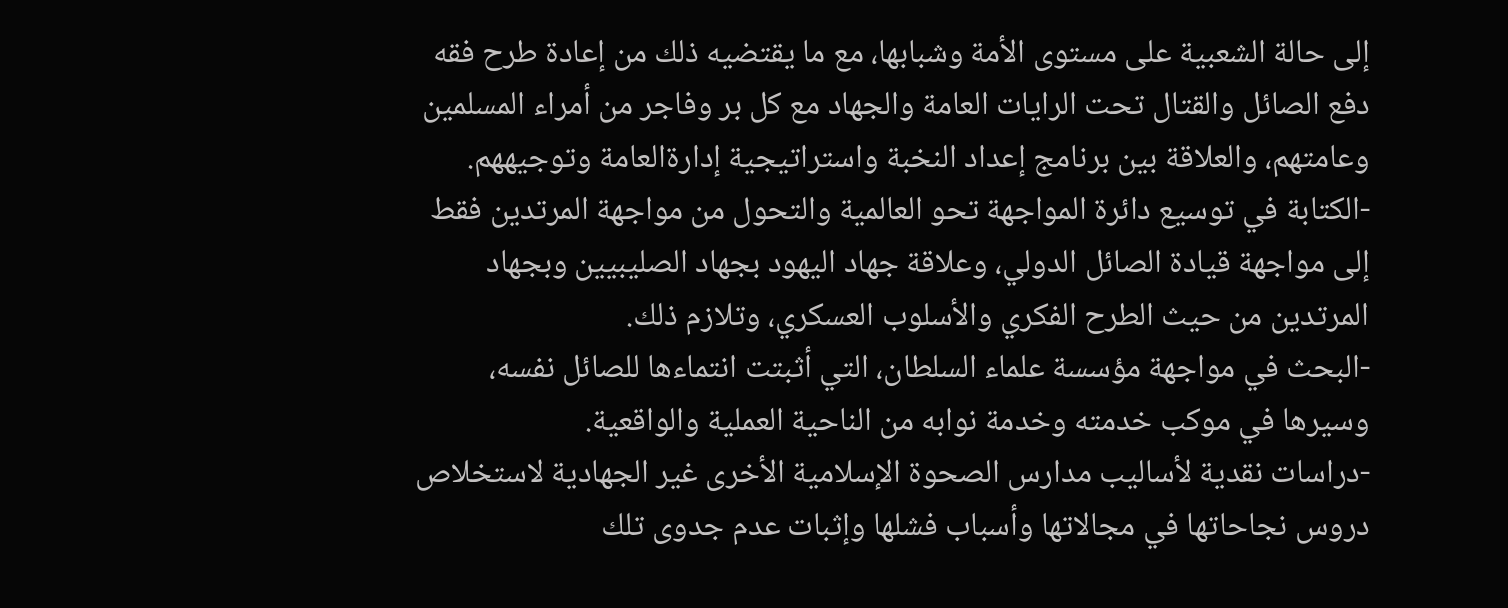إلى حالة الشعبية على مستوى الأمة وشبابها، مع ما يقتضيه ذلك من إعادة طرح فقه دفع الصائل والقتال تحت الرايات العامة والجهاد مع كل بر وفاجر من أمراء المسلمين وعامتهم، والعلاقة بين برنامج إعداد النخبة واستراتيجية إدارةالعامة وتوجيههم.
-الكتابة في توسيع دائرة المواجهة تحو العالمية والتحول من مواجهة المرتدين فقط إلى مواجهة قيادة الصائل الدولي، وعلاقة جهاد اليهود بجهاد الصليبيين وبجهاد المرتدين من حيث الطرح الفكري والأسلوب العسكري، وتلازم ذلك.
-البحث في مواجهة مؤسسة علماء السلطان، التي أثبتت انتماءها للصائل نفسه، وسيرها في موكب خدمته وخدمة نوابه من الناحية العملية والواقعية.
-دراسات نقدية لأساليب مدارس الصحوة الإسلامية الأخرى غير الجهادية لاستخلاص دروس نجاحاتها في مجالاتها وأسباب فشلها وإثبات عدم جدوى تلك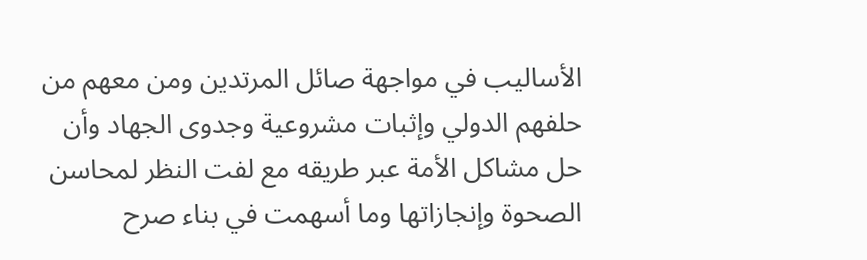الأساليب في مواجهة صائل المرتدين ومن معهم من حلفهم الدولي وإثبات مشروعية وجدوى الجهاد وأن حل مشاكل الأمة عبر طريقه مع لفت النظر لمحاسن الصحوة وإنجازاتها وما أسهمت في بناء صرح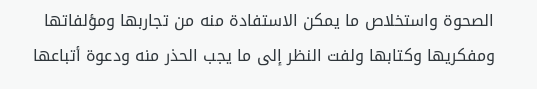الصحوة واستخلاص ما يمكن الاستفادة منه من تجاربها ومؤلفاتها ومفكريها وكتابها ولفت النظر إلى ما يجب الحذر منه ودعوة أتباعها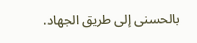بالحسنى إلى طريق الجهاد.